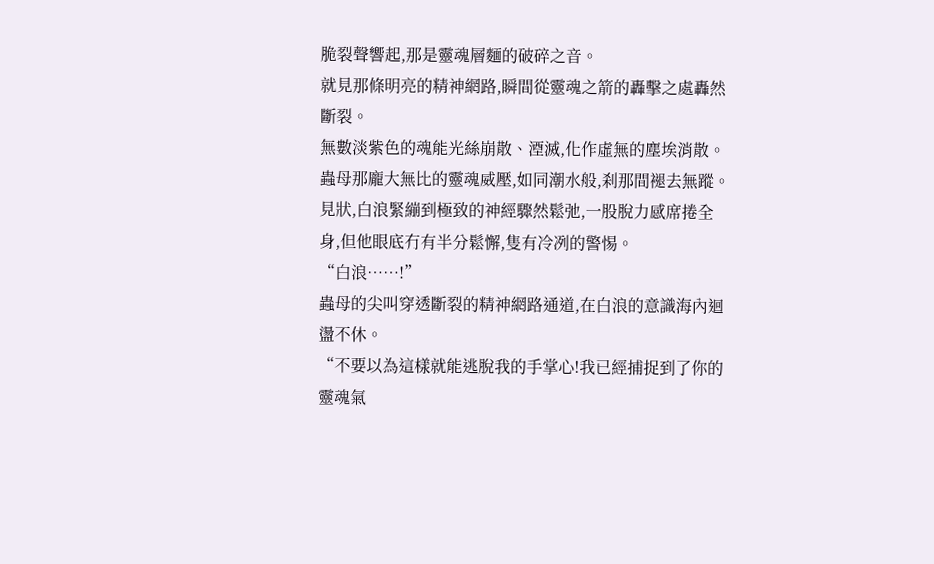脆裂聲響起,那是靈魂層麵的破碎之音。
就見那條明亮的精神網路,瞬間從靈魂之箭的轟擊之處轟然斷裂。
無數淡紫色的魂能光絲崩散、湮滅,化作虛無的塵埃消散。
蟲母那龐大無比的靈魂威壓,如同潮水般,刹那間褪去無蹤。
見狀,白浪緊繃到極致的神經驟然鬆弛,一股脫力感席捲全身,但他眼底冇有半分鬆懈,隻有冷冽的警惕。
“白浪……!”
蟲母的尖叫穿透斷裂的精神網路通道,在白浪的意識海內迴盪不休。
“不要以為這樣就能逃脫我的手掌心!我已經捕捉到了你的靈魂氣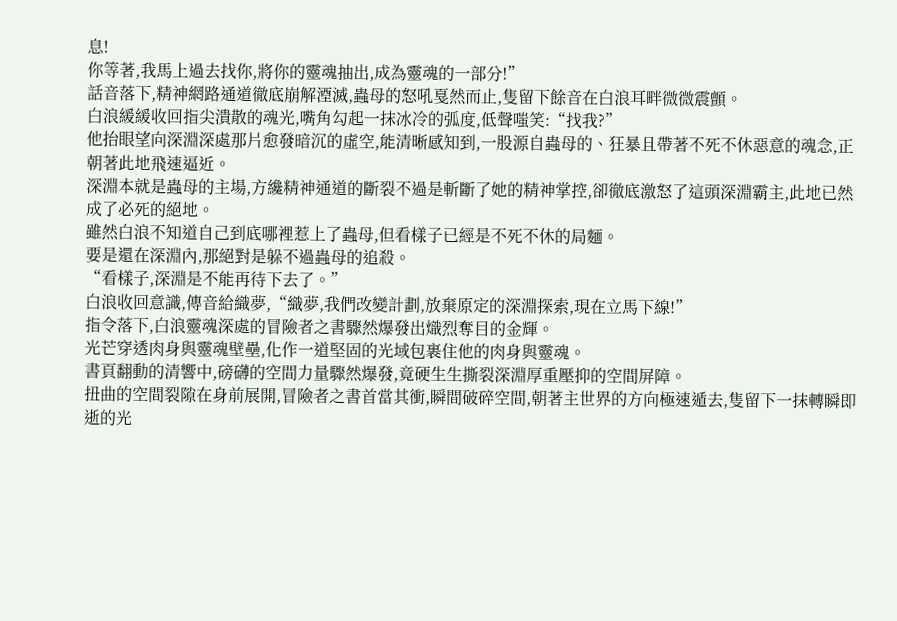息!
你等著,我馬上過去找你,將你的靈魂抽出,成為靈魂的一部分!”
話音落下,精神網路通道徹底崩解湮滅,蟲母的怒吼戛然而止,隻留下餘音在白浪耳畔微微震顫。
白浪緩緩收回指尖潰散的魂光,嘴角勾起一抹冰冷的弧度,低聲嗤笑:“找我?”
他抬眼望向深淵深處那片愈發暗沉的虛空,能清晰感知到,一股源自蟲母的、狂暴且帶著不死不休惡意的魂念,正朝著此地飛速逼近。
深淵本就是蟲母的主場,方纔精神通道的斷裂不過是斬斷了她的精神掌控,卻徹底激怒了這頭深淵霸主,此地已然成了必死的絕地。
雖然白浪不知道自己到底哪裡惹上了蟲母,但看樣子已經是不死不休的局麵。
要是還在深淵內,那絕對是躲不過蟲母的追殺。
“看樣子,深淵是不能再待下去了。”
白浪收回意識,傳音給織夢,“織夢,我們改變計劃,放棄原定的深淵探索,現在立馬下線!”
指令落下,白浪靈魂深處的冒險者之書驟然爆發出熾烈奪目的金輝。
光芒穿透肉身與靈魂壁壘,化作一道堅固的光域包裹住他的肉身與靈魂。
書頁翻動的清響中,磅礴的空間力量驟然爆發,竟硬生生撕裂深淵厚重壓抑的空間屏障。
扭曲的空間裂隙在身前展開,冒險者之書首當其衝,瞬間破碎空間,朝著主世界的方向極速遁去,隻留下一抹轉瞬即逝的光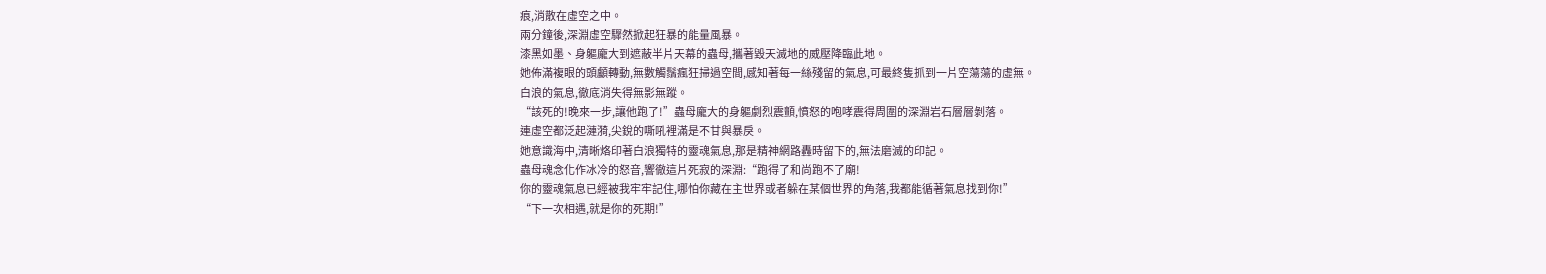痕,消散在虛空之中。
兩分鐘後,深淵虛空驟然掀起狂暴的能量風暴。
漆黑如墨、身軀龐大到遮蔽半片天幕的蟲母,攜著毀天滅地的威壓降臨此地。
她佈滿複眼的頭顱轉動,無數觸鬚瘋狂掃過空間,感知著每一絲殘留的氣息,可最終隻抓到一片空蕩蕩的虛無。
白浪的氣息,徹底消失得無影無蹤。
“該死的!晚來一步,讓他跑了!”蟲母龐大的身軀劇烈震顫,憤怒的咆哮震得周圍的深淵岩石層層剝落。
連虛空都泛起漣漪,尖銳的嘶吼裡滿是不甘與暴戾。
她意識海中,清晰烙印著白浪獨特的靈魂氣息,那是精神網路轟時留下的,無法磨滅的印記。
蟲母魂念化作冰冷的怒音,響徹這片死寂的深淵:“跑得了和尚跑不了廟!
你的靈魂氣息已經被我牢牢記住,哪怕你藏在主世界或者躲在某個世界的角落,我都能循著氣息找到你!”
“下一次相遇,就是你的死期!”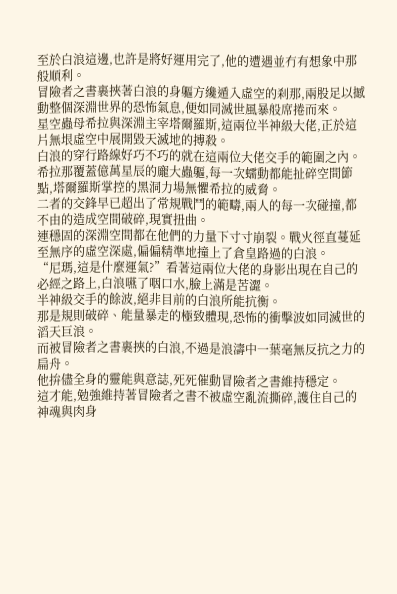至於白浪這邊,也許是將好運用完了,他的遭遇並冇有想象中那般順利。
冒險者之書裹挾著白浪的身軀方纔遁入虛空的刹那,兩股足以撼動整個深淵世界的恐怖氣息,便如同滅世風暴般席捲而來。
星空蟲母希拉與深淵主宰塔爾羅斯,這兩位半神級大佬,正於這片無垠虛空中展開毀天滅地的搏殺。
白浪的穿行路線好巧不巧的就在這兩位大佬交手的範圍之內。
希拉那覆蓋億萬星辰的龐大蟲軀,每一次蠕動都能扯碎空間節點,塔爾羅斯掌控的黑洞力場無懼希拉的威脅。
二者的交鋒早已超出了常規戰鬥的範疇,兩人的每一次碰撞,都不由的造成空間破碎,現實扭曲。
連穩固的深淵空間都在他們的力量下寸寸崩裂。戰火徑直蔓延至無序的虛空深處,偏偏精準地撞上了倉皇路過的白浪。
“尼瑪,這是什麼運氣?”看著這兩位大佬的身影出現在自己的必經之路上,白浪嚥了咽口水,臉上滿是苦澀。
半神級交手的餘波,絕非目前的白浪所能抗衡。
那是規則破碎、能量暴走的極致體現,恐怖的衝擊波如同滅世的滔天巨浪。
而被冒險者之書裹挾的白浪,不過是浪濤中一葉毫無反抗之力的扁舟。
他拚儘全身的靈能與意誌,死死催動冒險者之書維持穩定。
這才能,勉強維持著冒險者之書不被虛空亂流撕碎,護住自己的神魂與肉身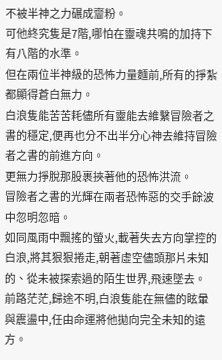不被半神之力碾成齏粉。
可他終究隻是7階,哪怕在靈魂共鳴的加持下有八階的水準。
但在兩位半神級的恐怖力量麵前,所有的掙紮都顯得蒼白無力。
白浪隻能苦苦耗儘所有靈能去維繫冒險者之書的穩定,便再也分不出半分心神去維持冒險者之書的前進方向。
更無力掙脫那股裹挾著他的恐怖洪流。
冒險者之書的光輝在兩者恐怖惡的交手餘波中忽明忽暗。
如同風雨中飄搖的螢火,載著失去方向掌控的白浪,將其狠狠捲走,朝著虛空儘頭那片未知的、從未被探索過的陌生世界,飛速墜去。
前路茫茫,歸途不明,白浪隻能在無儘的眩暈與震盪中,任由命運將他拋向完全未知的遠方。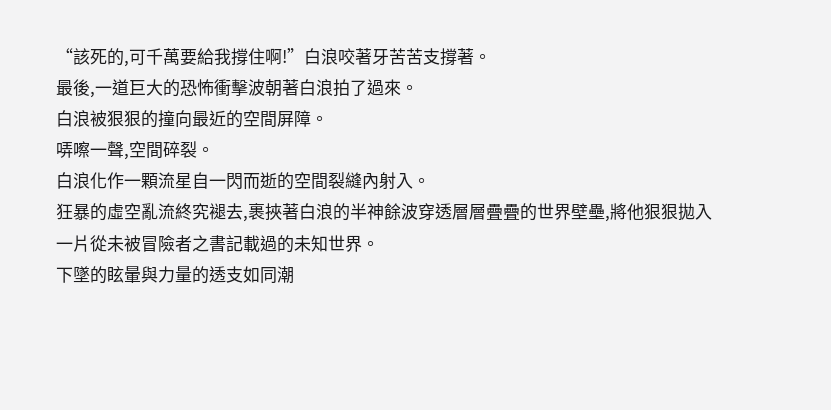“該死的,可千萬要給我撐住啊!”白浪咬著牙苦苦支撐著。
最後,一道巨大的恐怖衝擊波朝著白浪拍了過來。
白浪被狠狠的撞向最近的空間屏障。
哢嚓一聲,空間碎裂。
白浪化作一顆流星自一閃而逝的空間裂縫內射入。
狂暴的虛空亂流終究褪去,裹挾著白浪的半神餘波穿透層層疊疊的世界壁壘,將他狠狠拋入一片從未被冒險者之書記載過的未知世界。
下墜的眩暈與力量的透支如同潮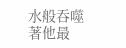水般吞噬著他最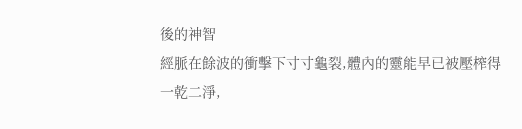後的神智
經脈在餘波的衝擊下寸寸龜裂,體內的靈能早已被壓榨得一乾二淨,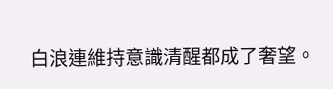白浪連維持意識清醒都成了奢望。